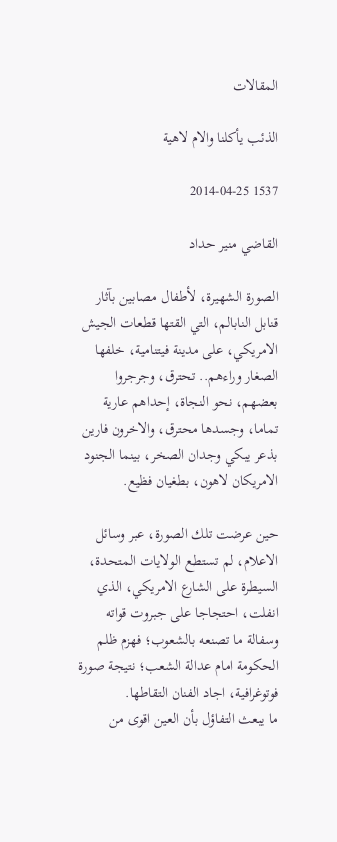المقالات

الذئب يأكلنا والام لاهية

1537 2014-04-25

القاضي منير حداد

الصورة الشهيرة، لأطفال مصابين بآثار قنابل النابالم، التي القتها قطعات الجيش الامريكي، على مدينة فيتنامية، خلفها الصغار وراءهم.. تحترق، وجرجروا بعضهم، نحو النجاة، إحداهم عارية تماما، وجسدها محترق، والاخرون فارين بذعر يبكي وجدان الصخر، بينما الجنود الامريكان لاهون، بطغيان فظيع.

حين عرضت تلك الصورة، عبر وسائل الاعلام، لم تستطع الولايات المتحدة، السيطرة على الشارع الامريكي، الذي انفلت، احتجاجا على جبروت قواته وسفالة ما تصنعه بالشعوب؛ فهزم ظلم الحكومة امام عدالة الشعب؛ نتيجة صورة فوتوغرافية، اجاد الفنان التقاطها.
ما يبعث التفاؤل بأن العين اقوى من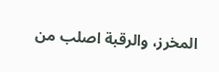المخرز، والرقبة اصلب من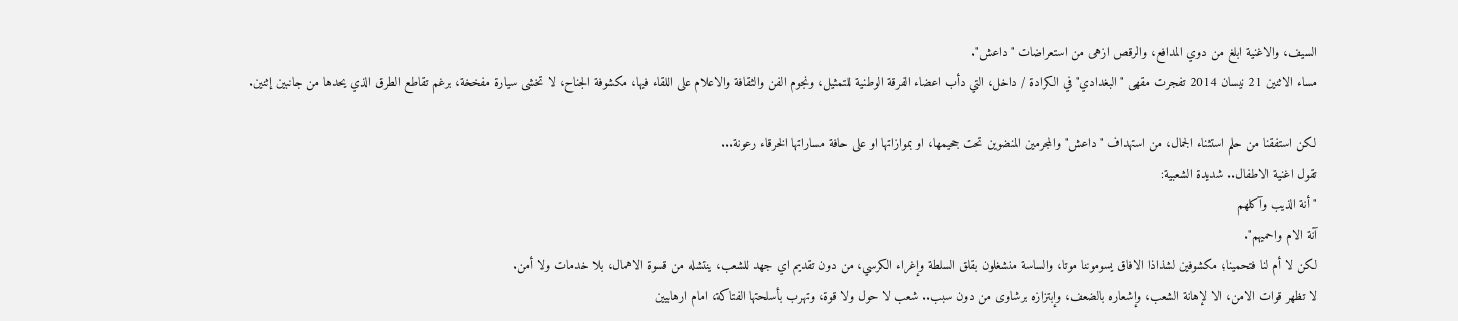السيف، والاغنية ابلغ من دوي المدافع، والرقص ازهى من استعراضات "داعش".
مساء الاثنين 21 نيسان 2014 تفجرت مقهى "البغدادي" في الكرادة / داخل، التي دأب اعضاء الفرقة الوطنية للتمثيل، ونجوم الفن والثقافة والاعلام على اللقاء فيها، مكشوفة الجناح، لا تخشى سيارة مفخخة، برغم تقاطع الطرق الذي يحدها من جانبين إثنين.

لكن استفقنا من حلم استثناء الجمال، من استهداف "داعش" والمجرمين المنضوين تحت جحيمها، او بموازاتها او على حافة مساراتها الخرقاء رعونة...
تقول اغنية الاطفال.. شديدة الشعبية:
"أنة الذيب وآكلهم
آنة الام واحميهم".
لكن لا أم لنا فتحمينا؛ مكشوفين لشذاذا الافاق يسوموننا موتا، والساسة منشغلون بقلق السلطة وإغراء الكرسي، من دون تقديم اي جهد للشعب، ينتشله من قسوة الاهمال، بلا خدمات ولا أمن.
لا تظهر قوات الامن، الا لإهانة الشعب، وإشعاره بالضعف، وإبتزازه برشاوى من دون سبب.. شعب لا حول ولا قوة، وتهرب بأسلحتها الفتاكة، امام ارهابيين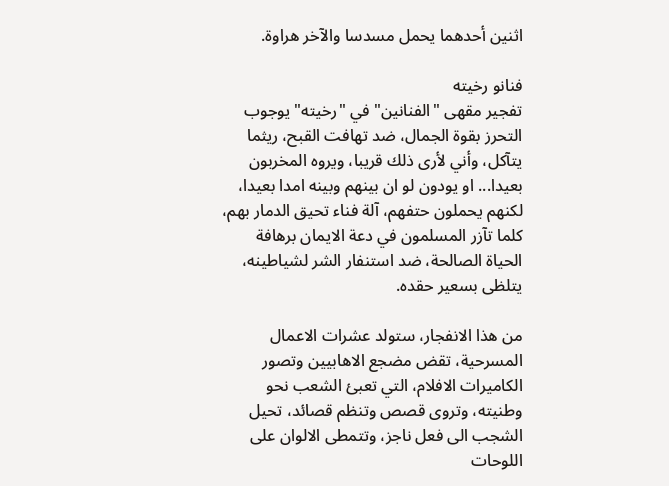اثنين أحدهما يحمل مسدسا والآخر هراوة.

فنانو رخيته
تفجير مقهى "الفنانين" في "رخيته" يوجوب التحرز بقوة الجمال، ضد تهافت القبح، ريثما يتآكل، وأني لأرى ذلك قريبا، ويروه المخربون بعيدا... او يودون لو ان بينهم وبينه امدا بعيدا، لكنهم يحملون حتفهم، آلة فناء تحيق الدمار بهم، كلما تآزر المسلمون في دعة الايمان برهافة الحياة الصالحة، ضد استنفار الشر لشياطينه، يتلظى بسعير حقده.

من هذا الانفجار، ستولد عشرات الاعمال المسرحية، تقض مضجع الاهابيين وتصور الكاميرات الافلام، التي تعبئ الشعب نحو وطنيته، وتروى قصص وتنظم قصائد، تحيل الشجب الى فعل ناجز، وتتمطى الالوان على اللوحات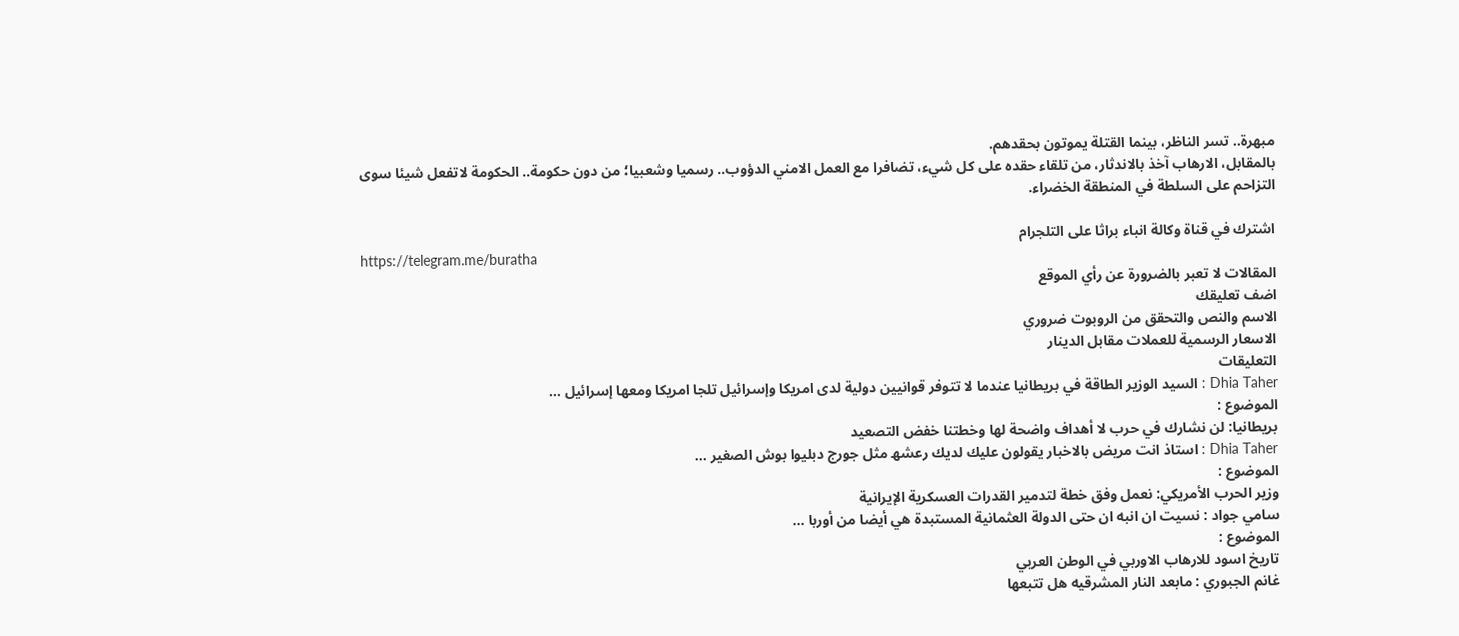مبهرة.. تسر الناظر، بينما القتلة يموتون بحقدهم.
بالمقابل، الارهاب آخذ بالاندثار، من تلقاء حقده على كل شيء، تضافرا مع العمل الامني الدؤوب.. رسميا وشعبيا؛ من دون حكومة.. الحكومة لاتفعل شيئا سوى التزاحم على السلطة في المنطقة الخضراء.

اشترك في قناة وكالة انباء براثا على التلجرام
https://telegram.me/buratha
المقالات لا تعبر بالضرورة عن رأي الموقع
اضف تعليقك
الاسم والنص والتحقق من الروبوت ضروري
الاسعار الرسمية للعملات مقابل الدينار
التعليقات
Dhia Taher : السيد الوزير الطاقة في بريطانيا عندما لا تتوفر قوانيين دولية لدى امريكا وإسرائيل تلجا امريكا ومعھا إسرائيل ...
الموضوع :
بريطانيا: لن نشارك في حرب لا أهداف واضحة لها وخطتنا خفض التصعيد
Dhia Taher : استاذ انت مريض بالاخبار يقولون عليك لديك رعشھ مثل جورج دبليوا بوش الصغير ...
الموضوع :
وزير الحرب الأمريكي: نعمل وفق خطة لتدمير القدرات العسكرية الإيرانية
سامي جواد : نسيت ان انبه ان حتى الدولة العثمانية المستبدة هي أيضا من أوربا ...
الموضوع :
تاريخ اسود للارهاب الاوربي في الوطن العربي
غانم الجبوري : مابعد النار المشرقيه هل تتبعها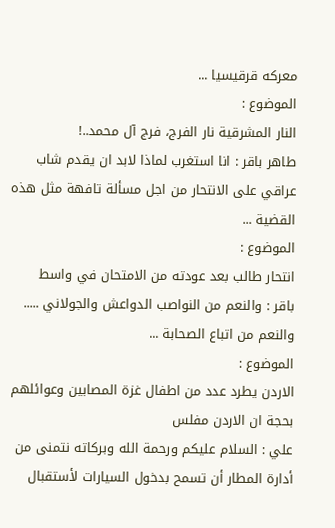معركه قرقيسيا ...
الموضوع :
النار المشرقية نار الفرج، فرج آل محمد..!
طاهر باقر : انا استغرب لماذا لابد ان يقدم شاب عراقي على الانتحار من اجل مسألة تافهة مثل هذه القضية ...
الموضوع :
انتحار طالب بعد عودته من الامتحان في واسط
باقر : والنعم من النواصب الدواعش والجولاني ..... والنعم من اتباع الصحابة ...
الموضوع :
الاردن يطرد عدد من اطفال غزة المصابين وعوائلهم بحجة ان الاردن مفلس
علي : السلام عليكم ورحمة الله وبركاته نتمنى من أدارة المطار أن تسمح بدخول السيارات لأستقبال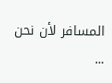المسافر لأن نحن ...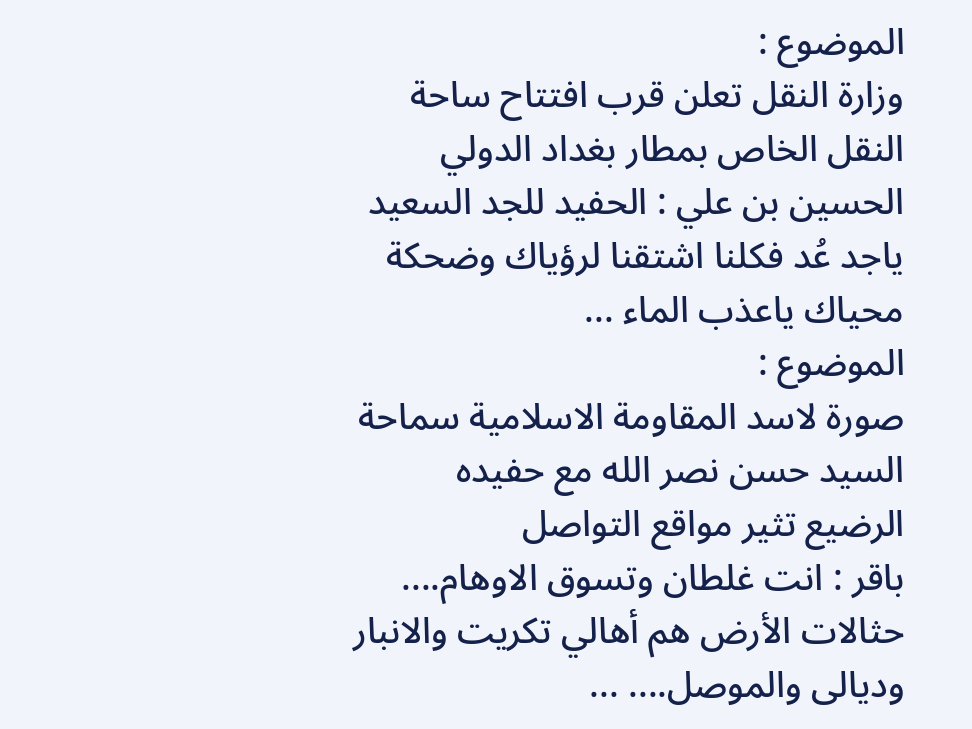الموضوع :
وزارة النقل تعلن قرب افتتاح ساحة النقل الخاص بمطار بغداد الدولي
الحسين بن علي : الحفيد للجد السعيد ياجد عُد فكلنا اشتقنا لرؤياك وضحكة محياك ياعذب الماء ...
الموضوع :
صورة لاسد المقاومة الاسلامية سماحة السيد حسن نصر الله مع حفيده الرضيع تثير مواقع التواصل
باقر : انت غلطان وتسوق الاوهام.... حثالات الأرض هم أهالي تكريت والانبار وديالى والموصل.... ...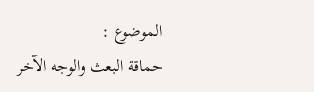الموضوع :
حماقة البعث والوجه الآخر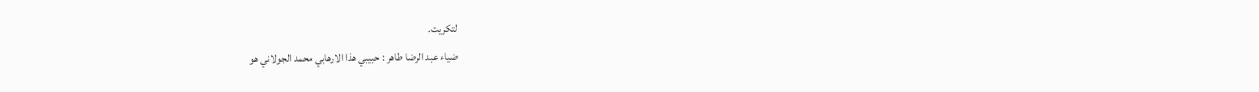لتكريت.
ضياء عبد الرضا طاهر : حبيبي ھذا الارھابي محمد الجولاني ھو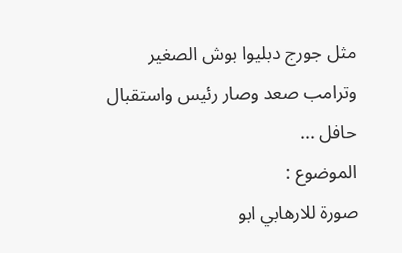مثل جورج دبليوا بوش الصغير وترامب صعد وصار رئيس واستقبال حافل ...
الموضوع :
صورة للارهابي ابو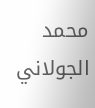محمد الجولاني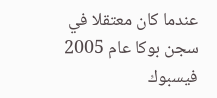عندما كان معتقلا في سجن بوكا عام 2005
فيسبوك